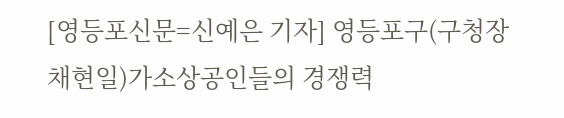[영등포신문=신예은 기자] 영등포구(구청장 채현일)가소상공인들의 경쟁력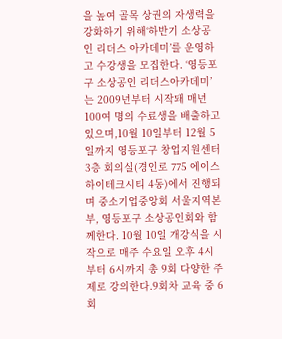을 높여 골목 상권의 자생력을 강화하기 위해‘하반기 소상공인 리더스 아카데미’를 운영하고 수강생을 모집한다. ‘영등포구 소상공인 리더스아카데미’는 2009년부터 시작돼 매년 100여 명의 수료생을 배출하고 있으며,10월 10일부터 12월 5일까지 영등포구 창업지원센터 3층 회의실(경인로 775 에이스하이테크시티 4동)에서 진행되며 중소기업중앙회 서울지역본부, 영등포구 소상공인회와 함께한다. 10월 10일 개강식을 시작으로 매주 수요일 오후 4시부터 6시까지 총 9회 다양한 주제로 강의한다.9회차 교육 중 6회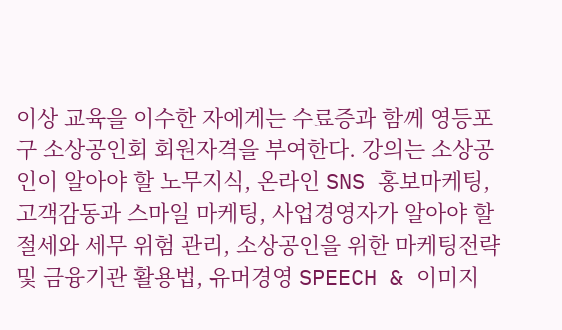이상 교육을 이수한 자에게는 수료증과 함께 영등포구 소상공인회 회원자격을 부여한다. 강의는 소상공인이 알아야 할 노무지식, 온라인 SNS 홍보마케팅, 고객감동과 스마일 마케팅, 사업경영자가 알아야 할 절세와 세무 위험 관리, 소상공인을 위한 마케팅전략 및 금융기관 활용법, 유머경영 SPEECH & 이미지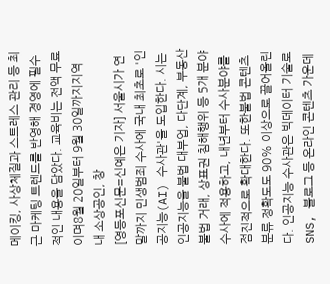메이킹, 사상체질과 스트레스 관리 등 최근 마케팅 트렌드를 반영해 경영에 필수적인 내용을 담았다. 교육비는 전액 무료이며8월 20일부터 9월 30일까지지역 내 소상공인, 창
[영등포신문=신예은 기자] 서울시가 연말까지 민생범죄 수사에 국내 최초로 '인공지능(AI) 수사관'을 도입한다. 시는 인공지능을 불법 대부업, 다단계, 부동산 불법 거래, 상표권 침해행위 등 5개 분야 수사에 적용하고, 내년부터 수사분야를 점진적으로 확대한다. 또한불법 콘텐츠 분류 정확도도 90% 이상으로 끌어올린다. 인공지능 수사관은 빅데이터 기술로 SNS, 블로그 등 온라인 콘텐츠 가운데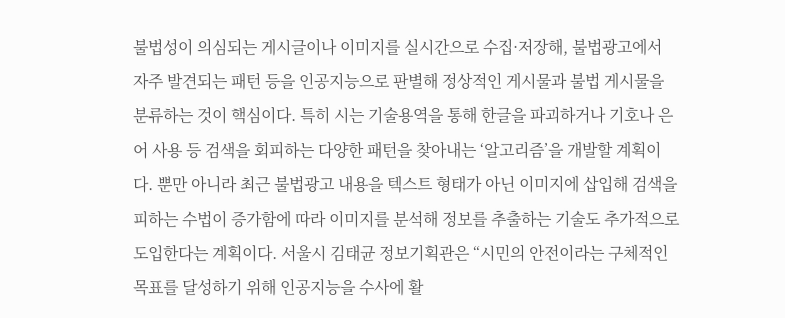불법성이 의심되는 게시글이나 이미지를 실시간으로 수집·저장해, 불법광고에서 자주 발견되는 패턴 등을 인공지능으로 판별해 정상적인 게시물과 불법 게시물을 분류하는 것이 핵심이다. 특히 시는 기술용역을 통해 한글을 파괴하거나 기호나 은어 사용 등 검색을 회피하는 다양한 패턴을 찾아내는 ‘알고리즘’을 개발할 계획이다. 뿐만 아니라 최근 불법광고 내용을 텍스트 형태가 아닌 이미지에 삽입해 검색을 피하는 수법이 증가함에 따라 이미지를 분석해 정보를 추출하는 기술도 추가적으로 도입한다는 계획이다. 서울시 김태균 정보기획관은 “시민의 안전이라는 구체적인 목표를 달성하기 위해 인공지능을 수사에 활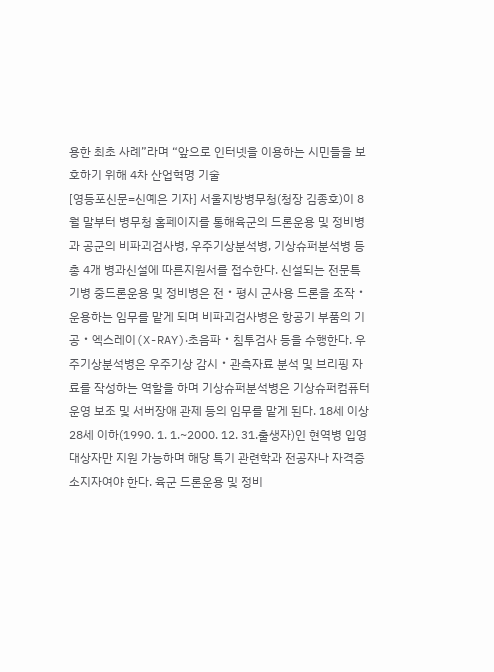용한 최초 사례”라며 “앞으로 인터넷을 이용하는 시민들을 보호하기 위해 4차 산업혁명 기술
[영등포신문=신예은 기자] 서울지방병무청(청장 김종호)이 8월 말부터 병무청 홈페이지를 통해육군의 드론운용 및 정비병과 공군의 비파괴검사병, 우주기상분석병, 기상슈퍼분석병 등 총 4개 병과신설에 따른지원서를 접수한다. 신설되는 전문특기병 중드론운용 및 정비병은 전‧평시 군사용 드론을 조작‧운용하는 임무를 맡게 되며 비파괴검사병은 항공기 부품의 기공‧엑스레이(X-RAY)‧초음파‧침투검사 등을 수행한다. 우주기상분석병은 우주기상 감시‧관측자료 분석 및 브리핑 자료를 작성하는 역할을 하며 기상슈퍼분석병은 기상슈퍼컴퓨터 운영 보조 및 서버장애 관제 등의 임무를 맡게 된다. 18세 이상 28세 이하(1990. 1. 1.~2000. 12. 31.출생자)인 현역병 입영 대상자만 지원 가능하며 해당 특기 관련학과 전공자나 자격증 소지자여야 한다. 육군 드론운용 및 정비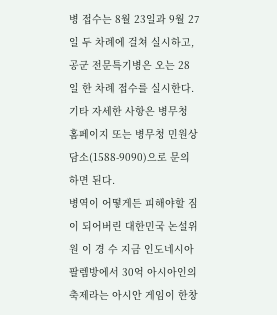병 접수는 8월 23일과 9월 27일 두 차례에 걸쳐 실시하고, 공군 전문특기병은 오는 28일 한 차례 접수를 실시한다.기타 자세한 사항은 병무청 홈페이지 또는 병무청 민원상담소(1588-9090)으로 문의하면 된다.
병역이 어떻게든 피해야할 짐이 되어버린 대한민국 논설위원 이 경 수 지금 인도네시아 팔렘방에서 30억 아시아인의 축제라는 아시안 게임이 한창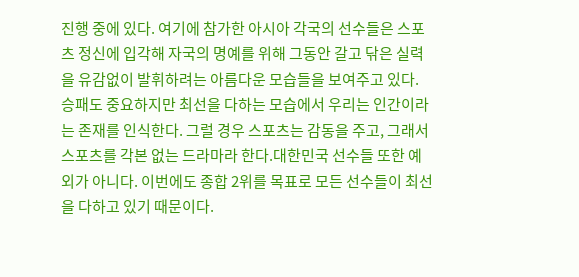진행 중에 있다. 여기에 참가한 아시아 각국의 선수들은 스포츠 정신에 입각해 자국의 명예를 위해 그동안 갈고 닦은 실력을 유감없이 발휘하려는 아름다운 모습들을 보여주고 있다. 승패도 중요하지만 최선을 다하는 모습에서 우리는 인간이라는 존재를 인식한다. 그럴 경우 스포츠는 감동을 주고, 그래서 스포츠를 각본 없는 드라마라 한다.대한민국 선수들 또한 예외가 아니다. 이번에도 종합 2위를 목표로 모든 선수들이 최선을 다하고 있기 때문이다.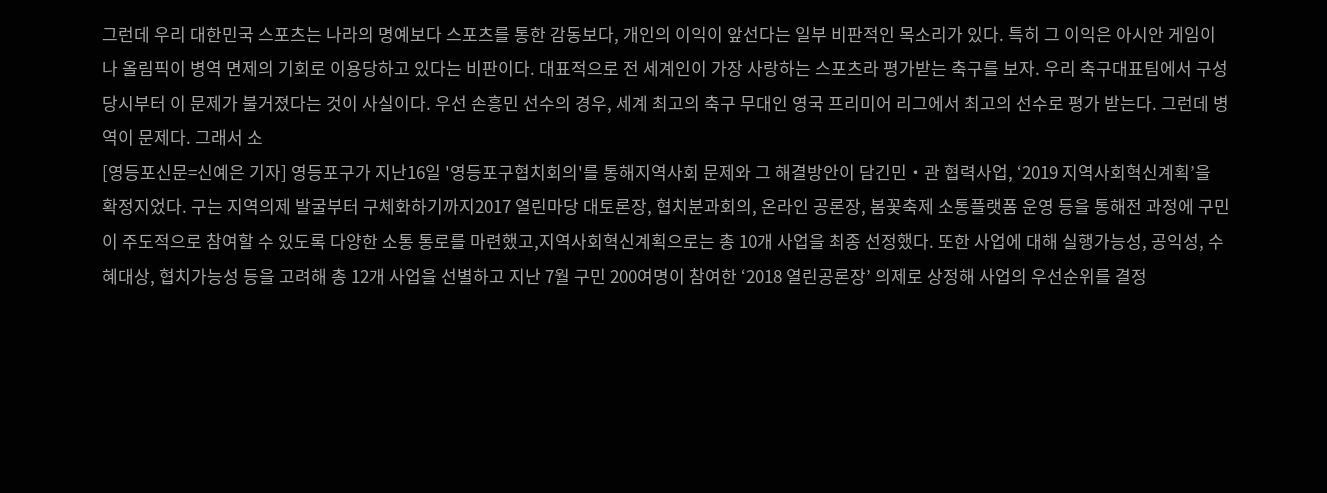그런데 우리 대한민국 스포츠는 나라의 명예보다 스포츠를 통한 감동보다, 개인의 이익이 앞선다는 일부 비판적인 목소리가 있다. 특히 그 이익은 아시안 게임이나 올림픽이 병역 면제의 기회로 이용당하고 있다는 비판이다. 대표적으로 전 세계인이 가장 사랑하는 스포츠라 평가받는 축구를 보자. 우리 축구대표팀에서 구성 당시부터 이 문제가 불거졌다는 것이 사실이다. 우선 손흥민 선수의 경우, 세계 최고의 축구 무대인 영국 프리미어 리그에서 최고의 선수로 평가 받는다. 그런데 병역이 문제다. 그래서 소
[영등포신문=신예은 기자] 영등포구가 지난16일 '영등포구협치회의'를 통해지역사회 문제와 그 해결방안이 담긴민‧관 협력사업, ‘2019 지역사회혁신계획’을 확정지었다. 구는 지역의제 발굴부터 구체화하기까지2017 열린마당 대토론장, 협치분과회의, 온라인 공론장, 봄꽃축제 소통플랫폼 운영 등을 통해전 과정에 구민이 주도적으로 참여할 수 있도록 다양한 소통 통로를 마련했고,지역사회혁신계획으로는 총 10개 사업을 최종 선정했다. 또한 사업에 대해 실행가능성, 공익성, 수혜대상, 협치가능성 등을 고려해 총 12개 사업을 선별하고 지난 7월 구민 200여명이 참여한 ‘2018 열린공론장’ 의제로 상정해 사업의 우선순위를 결정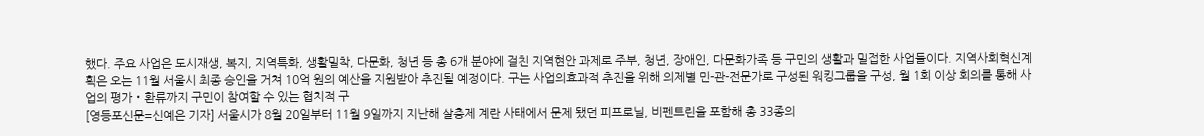했다. 주요 사업은 도시재생, 복지, 지역특화, 생활밀착, 다문화, 청년 등 총 6개 분야에 걸친 지역현안 과제로 주부, 청년, 장애인, 다문화가족 등 구민의 생활과 밀접한 사업들이다. 지역사회혁신계획은 오는 11월 서울시 최종 승인을 거쳐 10억 원의 예산을 지원받아 추진될 예정이다. 구는 사업의효과적 추진을 위해 의제별 민-관-전문가로 구성된 워킹그룹을 구성, 월 1회 이상 회의를 통해 사업의 평가‧환류까지 구민이 참여할 수 있는 협치적 구
[영등포신문=신예은 기자] 서울시가 8월 20일부터 11월 9일까지 지난해 살충제 계란 사태에서 문제 됐던 피프로닐, 비펜트린을 포함해 총 33종의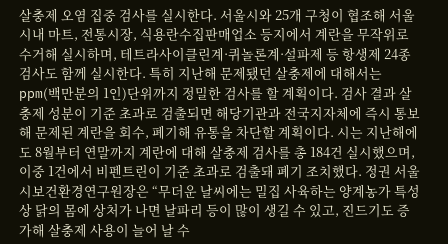살충제 오염 집중 검사를 실시한다. 서울시와 25개 구청이 협조해 서울시내 마트, 전통시장, 식용란수집판매업소 등지에서 계란을 무작위로 수거해 실시하며, 테트라사이클린계·퀴놀론계·설파제 등 항생제 24종 검사도 함께 실시한다. 특히 지난해 문제됐던 살충제에 대해서는 ppm(백만분의 1인)단위까지 정밀한 검사를 할 계획이다. 검사 결과 살충제 성분이 기준 초과로 검출되면 해당기관과 전국지자체에 즉시 통보해 문제된 계란을 회수, 폐기해 유통을 차단할 계획이다. 시는 지난해에도 8월부터 연말까지 계란에 대해 살충제 검사를 총 184건 실시했으며, 이중 1건에서 비펜트린이 기준 초과로 검출돼 폐기 조치했다. 정권 서울시보건환경연구원장은 “무더운 날씨에는 밀집 사육하는 양계농가 특성상 닭의 몸에 상처가 나면 날파리 등이 많이 생길 수 있고, 진드기도 증가해 살충제 사용이 늘어 날 수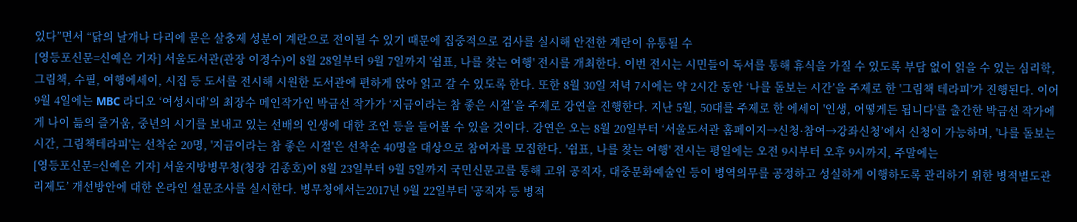있다”면서 “닭의 날개나 다리에 묻은 살충제 성분이 계란으로 전이될 수 있기 때문에 집중적으로 검사를 실시해 안전한 계란이 유통될 수
[영등포신문=신예은 기자] 서울도서관(관장 이정수)이 8월 28일부터 9월 7일까지 '쉼표, 나를 찾는 여행' 전시를 개최한다. 이번 전시는 시민들이 독서를 통해 휴식을 가질 수 있도록 부담 없이 읽을 수 있는 심리학, 그림책, 수필, 여행에세이, 시집 등 도서를 전시해 시원한 도서관에 편하게 앉아 읽고 갈 수 있도록 한다. 또한 8월 30일 저녁 7시에는 약 2시간 동안 ‘나를 돌보는 시간’을 주제로 한 '그림책 테라피'가 진행된다. 이어 9월 4일에는 MBC 라디오 ‘여성시대’의 최장수 메인작가인 박금선 작가가 ‘지금이라는 참 좋은 시절’을 주제로 강연을 진행한다. 지난 5월, 50대를 주제로 한 에세이 '인생, 어떻게든 됩니다'를 출간한 박금선 작가에게 나이 듦의 즐거움, 중년의 시기를 보내고 있는 선배의 인생에 대한 조언 등을 들어볼 수 있을 것이다. 강연은 오는 8월 20일부터 ‘서울도서관 홈페이지→신청·참여→강좌신청’에서 신청이 가능하며, '나를 돌보는 시간, 그림책테라피'는 선착순 20명, '지금이라는 참 좋은 시절'은 선착순 40명을 대상으로 참여자를 모집한다. '쉼표, 나를 찾는 여행' 전시는 평일에는 오전 9시부터 오후 9시까지, 주말에는
[영등포신문=신예은 기자] 서울지방병무청(청장 김종호)이 8월 23일부터 9월 5일까지 국민신문고를 통해 고위 공직자, 대중문화예술인 등이 병역의무를 공정하고 성실하게 이행하도록 관리하기 위한 병적별도관리제도’ 개선방안에 대한 온라인 설문조사를 실시한다. 병무청에서는2017년 9월 22일부터 '공직자 등 병적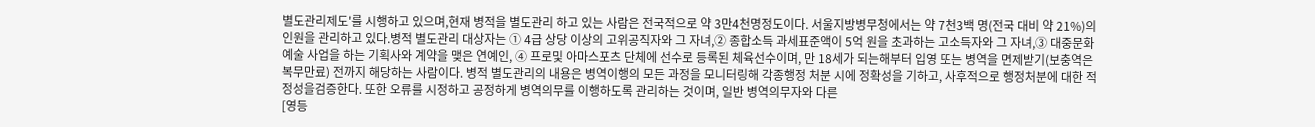별도관리제도'를 시행하고 있으며,현재 병적을 별도관리 하고 있는 사람은 전국적으로 약 3만4천명정도이다. 서울지방병무청에서는 약 7천3백 명(전국 대비 약 21%)의인원을 관리하고 있다.병적 별도관리 대상자는 ① 4급 상당 이상의 고위공직자와 그 자녀,② 종합소득 과세표준액이 5억 원을 초과하는 고소득자와 그 자녀,③ 대중문화예술 사업을 하는 기획사와 계약을 맺은 연예인, ④ 프로및 아마스포츠 단체에 선수로 등록된 체육선수이며, 만 18세가 되는해부터 입영 또는 병역을 면제받기(보충역은 복무만료) 전까지 해당하는 사람이다. 병적 별도관리의 내용은 병역이행의 모든 과정을 모니터링해 각종행정 처분 시에 정확성을 기하고, 사후적으로 행정처분에 대한 적정성을검증한다. 또한 오류를 시정하고 공정하게 병역의무를 이행하도록 관리하는 것이며, 일반 병역의무자와 다른
[영등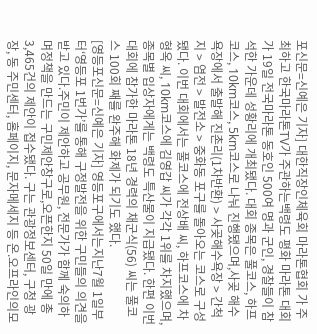포신문=신예은 기자] 대한직장인체육회 마라톤협회 가 주최하고 한국마라톤TV가 주관하는백령도 평화 마라톤 대회가 19일 전국마라톤 동호인 500여 명과 군인, 경찰들이 참석한 가운데 성황리에 개최됐다. 대회 종목은 풀코스, 하프코스, 10km코스, 5km코스로 나눠 진행됐으며,사곶 해수욕장에서 출발해 진촌리(1차반환) > 사곶해수욕장 > 간척지 > 염전 > 발전소 > 중화동 포구를 돌아오는 코스로 구성됐다. 이번 대회에서는 풀코스에 전상배 씨, 하프코스에 차형옥 씨, 10km코스에 김영갑 씨가 각각 1위를 차지했으며, 종목별 입상자에게는 백령도 특산물이 지급됐다. 한편 이번 대회에 참가한 마라톤 18년 경력의 채군식(56) 씨는 풀코스 100회 째를 완주해 화제가 되기도 했다.
[영등포신문=신예은 기자] 영등포구에서는지난7월 1일부터‘영등포 1번가’를 통해 구정발전을 위한 구민들의 의견을 받고 있다.주민이 제안하고 공무원, 전문가가 함께 숙의하며정책을 만드는 구민제안창구로,오픈한지 50일 만에 총 3,465건의 제안이 접수됐다. 구는 관광정보센터, 구청 광장, 동 주민센터, 홈페이지, 문자메세지 등 온.오프라인의모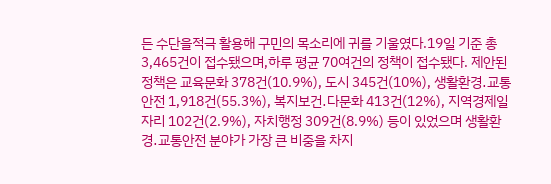든 수단을적극 활용해 구민의 목소리에 귀를 기울였다.19일 기준 총 3,465건이 접수됐으며,하루 평균 70여건의 정책이 접수됐다. 제안된 정책은 교육문화 378건(10.9%), 도시 345건(10%), 생활환경․교통안전 1,918건(55.3%), 복지보건․다문화 413건(12%), 지역경제일자리 102건(2.9%), 자치행정 309건(8.9%) 등이 있었으며 생활환경․교통안전 분야가 가장 큰 비중을 차지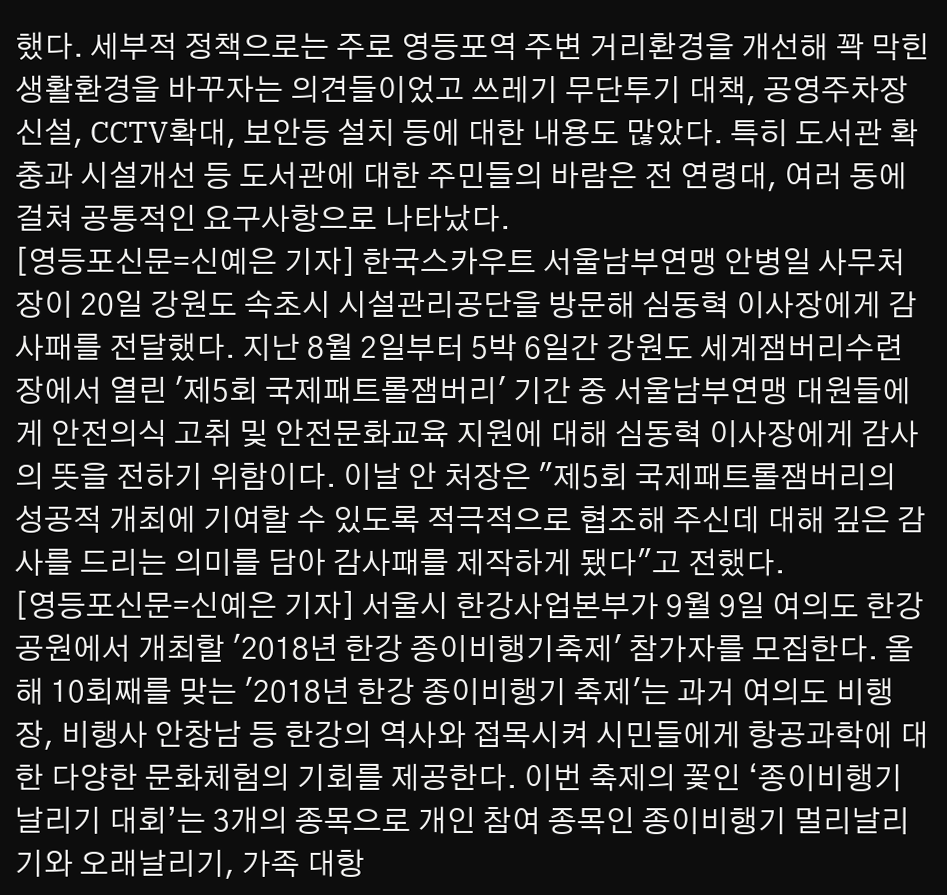했다. 세부적 정책으로는 주로 영등포역 주변 거리환경을 개선해 꽉 막힌 생활환경을 바꾸자는 의견들이었고 쓰레기 무단투기 대책, 공영주차장 신설, CCTV확대, 보안등 설치 등에 대한 내용도 많았다. 특히 도서관 확충과 시설개선 등 도서관에 대한 주민들의 바람은 전 연령대, 여러 동에 걸쳐 공통적인 요구사항으로 나타났다.
[영등포신문=신예은 기자] 한국스카우트 서울남부연맹 안병일 사무처장이 20일 강원도 속초시 시설관리공단을 방문해 심동혁 이사장에게 감사패를 전달했다. 지난 8월 2일부터 5박 6일간 강원도 세계잼버리수련장에서 열린 '제5회 국제패트롤잼버리' 기간 중 서울남부연맹 대원들에게 안전의식 고취 및 안전문화교육 지원에 대해 심동혁 이사장에게 감사의 뜻을 전하기 위함이다. 이날 안 처장은 "제5회 국제패트롤잼버리의 성공적 개최에 기여할 수 있도록 적극적으로 협조해 주신데 대해 깊은 감사를 드리는 의미를 담아 감사패를 제작하게 됐다"고 전했다.
[영등포신문=신예은 기자] 서울시 한강사업본부가 9월 9일 여의도 한강공원에서 개최할 '2018년 한강 종이비행기축제' 참가자를 모집한다. 올해 10회째를 맞는 '2018년 한강 종이비행기 축제'는 과거 여의도 비행장, 비행사 안창남 등 한강의 역사와 접목시켜 시민들에게 항공과학에 대한 다양한 문화체험의 기회를 제공한다. 이번 축제의 꽃인 ‘종이비행기 날리기 대회’는 3개의 종목으로 개인 참여 종목인 종이비행기 멀리날리기와 오래날리기, 가족 대항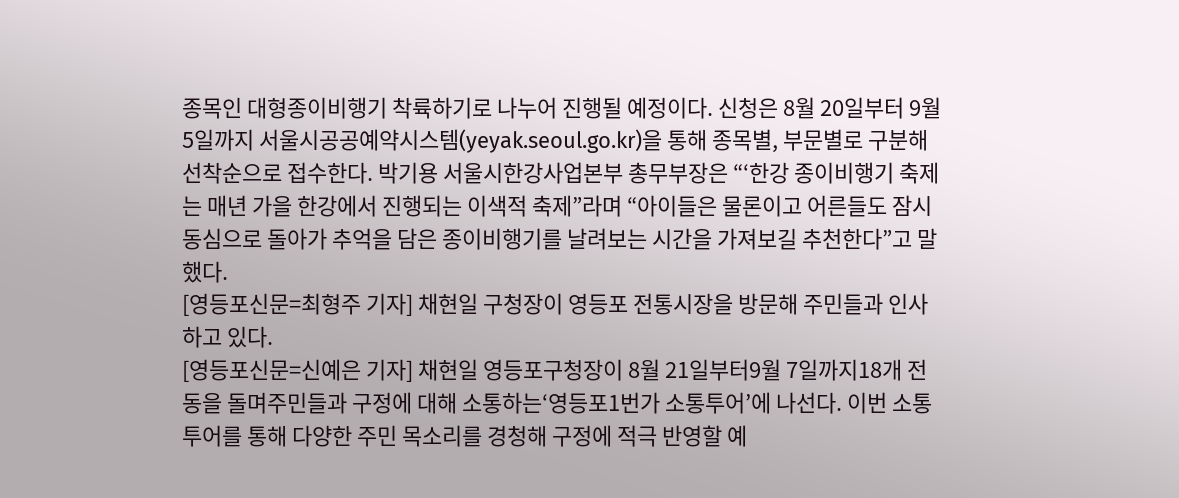종목인 대형종이비행기 착륙하기로 나누어 진행될 예정이다. 신청은 8월 20일부터 9월 5일까지 서울시공공예약시스템(yeyak.seoul.go.kr)을 통해 종목별, 부문별로 구분해 선착순으로 접수한다. 박기용 서울시한강사업본부 총무부장은 “‘한강 종이비행기 축제는 매년 가을 한강에서 진행되는 이색적 축제”라며 “아이들은 물론이고 어른들도 잠시 동심으로 돌아가 추억을 담은 종이비행기를 날려보는 시간을 가져보길 추천한다”고 말했다.
[영등포신문=최형주 기자] 채현일 구청장이 영등포 전통시장을 방문해 주민들과 인사하고 있다.
[영등포신문=신예은 기자] 채현일 영등포구청장이 8월 21일부터9월 7일까지18개 전 동을 돌며주민들과 구정에 대해 소통하는‘영등포1번가 소통투어’에 나선다. 이번 소통투어를 통해 다양한 주민 목소리를 경청해 구정에 적극 반영할 예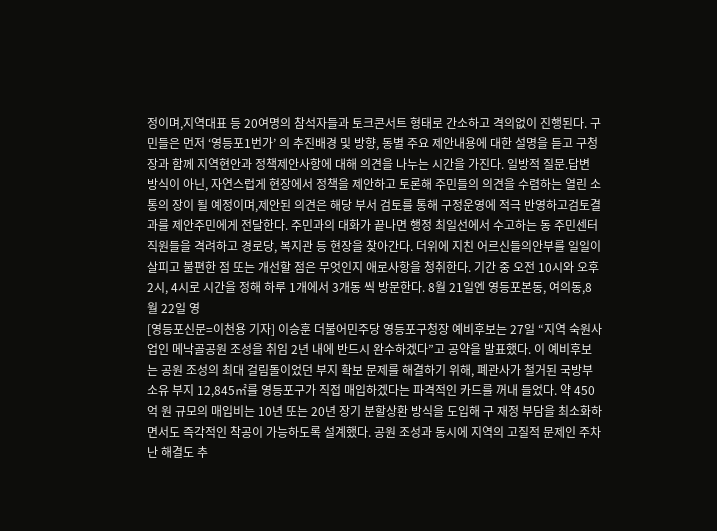정이며,지역대표 등 20여명의 참석자들과 토크콘서트 형태로 간소하고 격의없이 진행된다. 구민들은 먼저 ‘영등포1번가’ 의 추진배경 및 방향, 동별 주요 제안내용에 대한 설명을 듣고 구청장과 함께 지역현안과 정책제안사항에 대해 의견을 나누는 시간을 가진다. 일방적 질문.답변 방식이 아닌, 자연스럽게 현장에서 정책을 제안하고 토론해 주민들의 의견을 수렴하는 열린 소통의 장이 될 예정이며,제안된 의견은 해당 부서 검토를 통해 구정운영에 적극 반영하고검토결과를 제안주민에게 전달한다. 주민과의 대화가 끝나면 행정 최일선에서 수고하는 동 주민센터 직원들을 격려하고 경로당, 복지관 등 현장을 찾아간다. 더위에 지친 어르신들의안부를 일일이 살피고 불편한 점 또는 개선할 점은 무엇인지 애로사항을 청취한다. 기간 중 오전 10시와 오후 2시, 4시로 시간을 정해 하루 1개에서 3개동 씩 방문한다. 8월 21일엔 영등포본동, 여의동,8월 22일 영
[영등포신문=이천용 기자] 이승훈 더불어민주당 영등포구청장 예비후보는 27일 “지역 숙원사업인 메낙골공원 조성을 취임 2년 내에 반드시 완수하겠다”고 공약을 발표했다. 이 예비후보는 공원 조성의 최대 걸림돌이었던 부지 확보 문제를 해결하기 위해, 폐관사가 철거된 국방부 소유 부지 12,845㎡를 영등포구가 직접 매입하겠다는 파격적인 카드를 꺼내 들었다. 약 450억 원 규모의 매입비는 10년 또는 20년 장기 분할상환 방식을 도입해 구 재정 부담을 최소화하면서도 즉각적인 착공이 가능하도록 설계했다. 공원 조성과 동시에 지역의 고질적 문제인 주차난 해결도 추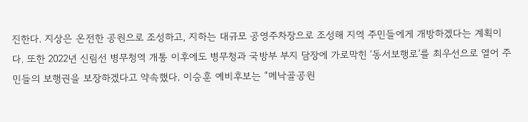진한다. 지상은 온전한 공원으로 조성하고, 지하는 대규모 공영주차장으로 조성해 지역 주민들에게 개방하겠다는 계획이다. 또한 2022년 신림선 병무청역 개통 이후에도 병무청과 국방부 부지 담장에 가로막힌 ‘동서보행로’를 최우선으로 열어 주민들의 보행권을 보장하겠다고 약속했다. 이승훈 예비후보는 “메낙골공원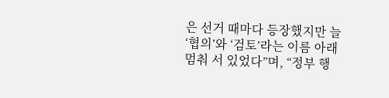은 선거 때마다 등장했지만 늘 ‘협의’와 ‘검토’라는 이름 아래 멈춰 서 있었다”며, “정부 행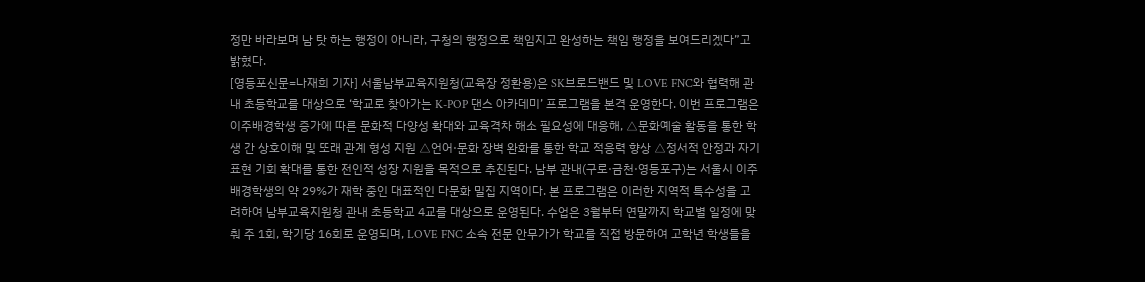정만 바라보며 남 탓 하는 행정이 아니라, 구청의 행정으로 책임지고 완성하는 책임 행정을 보여드리겠다”고 밝혔다.
[영등포신문=나재희 기자] 서울남부교육지원청(교육장 정환용)은 SK브로드밴드 및 LOVE FNC와 협력해 관내 초등학교를 대상으로 ‘학교로 찾아가는 K-POP 댄스 아카데미’ 프로그램을 본격 운영한다. 이번 프로그램은 이주배경학생 증가에 따른 문화적 다양성 확대와 교육격차 해소 필요성에 대응해, △문화예술 활동을 통한 학생 간 상호이해 및 또래 관계 형성 지원 △언어·문화 장벽 완화를 통한 학교 적응력 향상 △정서적 안정과 자기표현 기회 확대를 통한 전인적 성장 지원을 목적으로 추진된다. 남부 관내(구로·금천·영등포구)는 서울시 이주배경학생의 약 29%가 재학 중인 대표적인 다문화 밀집 지역이다. 본 프로그램은 이러한 지역적 특수성을 고려하여 남부교육지원청 관내 초등학교 4교를 대상으로 운영된다. 수업은 3월부터 연말까지 학교별 일정에 맞춰 주 1회, 학기당 16회로 운영되며, LOVE FNC 소속 전문 안무가가 학교를 직접 방문하여 고학년 학생들을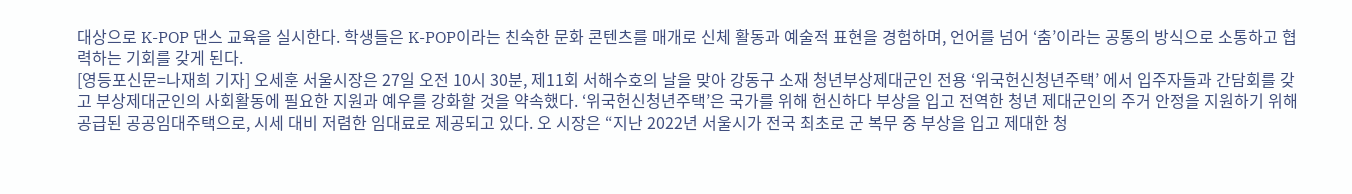대상으로 K-POP 댄스 교육을 실시한다. 학생들은 K-POP이라는 친숙한 문화 콘텐츠를 매개로 신체 활동과 예술적 표현을 경험하며, 언어를 넘어 ‘춤’이라는 공통의 방식으로 소통하고 협력하는 기회를 갖게 된다.
[영등포신문=나재희 기자] 오세훈 서울시장은 27일 오전 10시 30분, 제11회 서해수호의 날을 맞아 강동구 소재 청년부상제대군인 전용 ‘위국헌신청년주택’ 에서 입주자들과 간담회를 갖고 부상제대군인의 사회활동에 필요한 지원과 예우를 강화할 것을 약속했다. ‘위국헌신청년주택’은 국가를 위해 헌신하다 부상을 입고 전역한 청년 제대군인의 주거 안정을 지원하기 위해 공급된 공공임대주택으로, 시세 대비 저렴한 임대료로 제공되고 있다. 오 시장은 “지난 2022년 서울시가 전국 최초로 군 복무 중 부상을 입고 제대한 청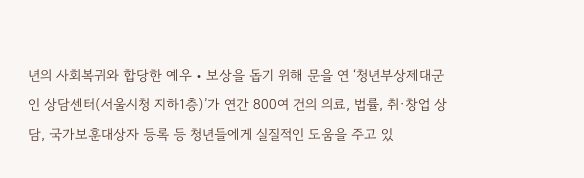년의 사회복귀와 합당한 예우‧보상을 돕기 위해 문을 연 ‘청년부상제대군인 상담센터(서울시청 지하1층)’가 연간 800여 건의 의료, 법률, 취·창업 상담, 국가보훈대상자 등록 등 청년들에게 실질적인 도움을 주고 있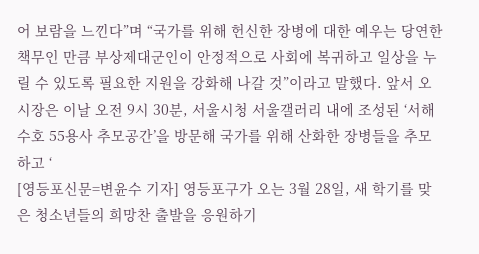어 보람을 느낀다”며 “국가를 위해 헌신한 장병에 대한 예우는 당연한 책무인 만큼 부상제대군인이 안정적으로 사회에 복귀하고 일상을 누릴 수 있도록 필요한 지원을 강화해 나갈 것”이라고 말했다. 앞서 오 시장은 이날 오전 9시 30분, 서울시청 서울갤러리 내에 조성된 ‘서해수호 55용사 추모공간’을 방문해 국가를 위해 산화한 장병들을 추모하고 ‘
[영등포신문=변윤수 기자] 영등포구가 오는 3월 28일, 새 학기를 맞은 청소년들의 희망찬 출발을 응원하기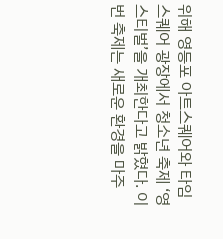위해 영등포 아트스퀘어와 타임스퀘어 광장에서 청소년 축제 ‘영스티벌’을 개최한다고 밝혔다. 이번 축제는 새로운 환경을 마주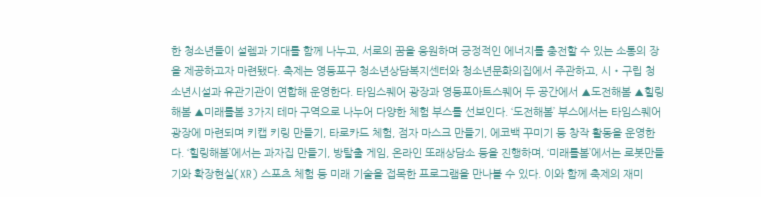한 청소년들이 설렘과 기대를 함께 나누고, 서로의 꿈을 응원하며 긍정적인 에너지를 충전할 수 있는 소통의 장을 제공하고자 마련됐다. 축제는 영등포구 청소년상담복지센터와 청소년문화의집에서 주관하고, 시‧구립 청소년시설과 유관기관이 연합해 운영한다. 타임스퀘어 광장과 영등포아트스퀘어 두 공간에서 ▲도전해봄 ▲힐링해봄 ▲미래를봄 3가지 테마 구역으로 나누어 다양한 체험 부스를 선보인다. ‘도전해봄’ 부스에서는 타임스퀘어 광장에 마련되며 키캡 키링 만들기, 타로카드 체험, 점자 마스크 만들기, 에코백 꾸미기 등 창작 활동을 운영한다. ‘힐링해봄’에서는 과자집 만들기, 방탈출 게임, 온라인 또래상담소 등을 진행하며, ‘미래를봄’에서는 로봇만들기와 확장현실(XR) 스포츠 체험 등 미래 기술을 접목한 프로그램을 만나볼 수 있다. 이와 함께 축제의 재미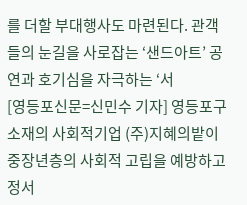를 더할 부대행사도 마련된다. 관객들의 눈길을 사로잡는 ‘샌드아트’ 공연과 호기심을 자극하는 ‘서
[영등포신문=신민수 기자] 영등포구 소재의 사회적기업 (주)지혜의밭이 중장년층의 사회적 고립을 예방하고 정서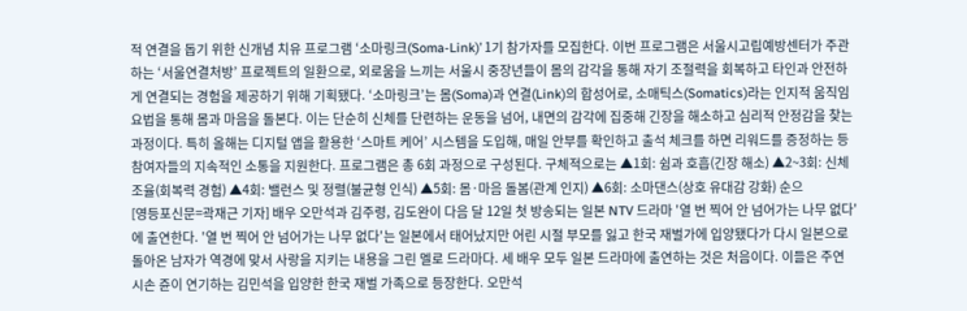적 연결을 돕기 위한 신개념 치유 프로그램 ‘소마링크(Soma-Link)’ 1기 참가자를 모집한다. 이번 프로그램은 서울시고립예방센터가 주관하는 ‘서울연결처방’ 프로젝트의 일환으로, 외로움을 느끼는 서울시 중장년들이 몸의 감각을 통해 자기 조절력을 회복하고 타인과 안전하게 연결되는 경험을 제공하기 위해 기획됐다. ‘소마링크’는 몸(Soma)과 연결(Link)의 합성어로, 소매틱스(Somatics)라는 인지적 움직임 요법을 통해 몸과 마음을 돌본다. 이는 단순히 신체를 단련하는 운동을 넘어, 내면의 감각에 집중해 긴장을 해소하고 심리적 안정감을 찾는 과정이다. 특히 올해는 디지털 앱을 활용한 ‘스마트 케어’ 시스템을 도입해, 매일 안부를 확인하고 출석 체크를 하면 리워드를 증정하는 등 참여자들의 지속적인 소통을 지원한다. 프로그램은 총 6회 과정으로 구성된다. 구체적으로는 ▲1회: 쉼과 호흡(긴장 해소) ▲2~3회: 신체조율(회복력 경험) ▲4회: 밸런스 및 정렬(불균형 인식) ▲5회: 몸·마음 돌봄(관계 인지) ▲6회: 소마댄스(상호 유대감 강화) 순으
[영등포신문=곽재근 기자] 배우 오만석과 김주령, 김도완이 다음 달 12일 첫 방송되는 일본 NTV 드라마 '열 번 찍어 안 넘어가는 나무 없다'에 출연한다. '열 번 찍어 안 넘어가는 나무 없다'는 일본에서 태어났지만 어린 시절 부모를 잃고 한국 재벌가에 입양됐다가 다시 일본으로 돌아온 남자가 역경에 맞서 사랑을 지키는 내용을 그린 멜로 드라마다. 세 배우 모두 일본 드라마에 출연하는 것은 처음이다. 이들은 주연 시손 쥰이 연기하는 김민석을 입양한 한국 재벌 가족으로 등장한다. 오만석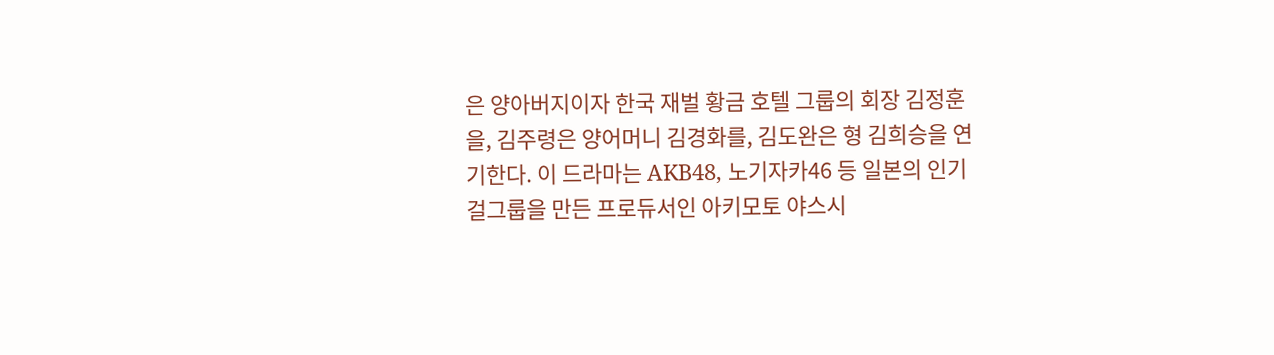은 양아버지이자 한국 재벌 황금 호텔 그룹의 회장 김정훈을, 김주령은 양어머니 김경화를, 김도완은 형 김희승을 연기한다. 이 드라마는 AKB48, 노기자카46 등 일본의 인기 걸그룹을 만든 프로듀서인 아키모토 야스시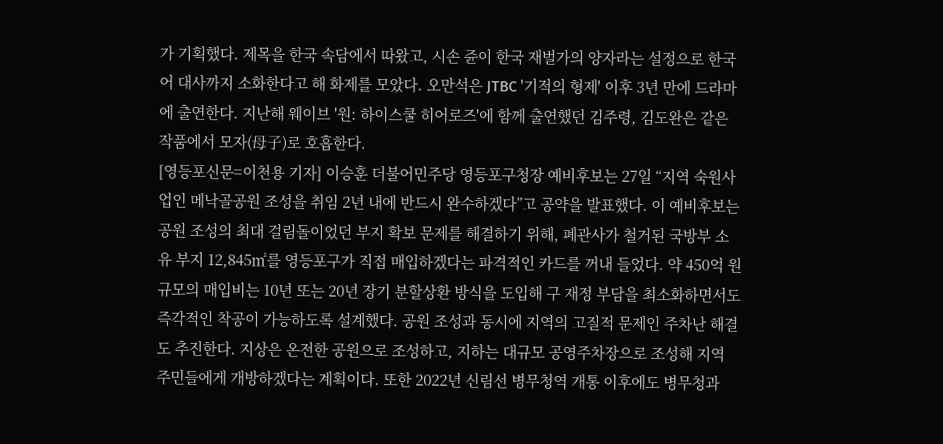가 기획했다. 제목을 한국 속담에서 따왔고, 시손 쥰이 한국 재벌가의 양자라는 설정으로 한국어 대사까지 소화한다고 해 화제를 모았다. 오만석은 JTBC '기적의 형제' 이후 3년 만에 드라마에 출연한다. 지난해 웨이브 '원: 하이스쿨 히어로즈'에 함께 출연했던 김주령, 김도완은 같은 작품에서 모자(母子)로 호흡한다.
[영등포신문=이천용 기자] 이승훈 더불어민주당 영등포구청장 예비후보는 27일 “지역 숙원사업인 메낙골공원 조성을 취임 2년 내에 반드시 완수하겠다”고 공약을 발표했다. 이 예비후보는 공원 조성의 최대 걸림돌이었던 부지 확보 문제를 해결하기 위해, 폐관사가 철거된 국방부 소유 부지 12,845㎡를 영등포구가 직접 매입하겠다는 파격적인 카드를 꺼내 들었다. 약 450억 원 규모의 매입비는 10년 또는 20년 장기 분할상환 방식을 도입해 구 재정 부담을 최소화하면서도 즉각적인 착공이 가능하도록 설계했다. 공원 조성과 동시에 지역의 고질적 문제인 주차난 해결도 추진한다. 지상은 온전한 공원으로 조성하고, 지하는 대규모 공영주차장으로 조성해 지역 주민들에게 개방하겠다는 계획이다. 또한 2022년 신림선 병무청역 개통 이후에도 병무청과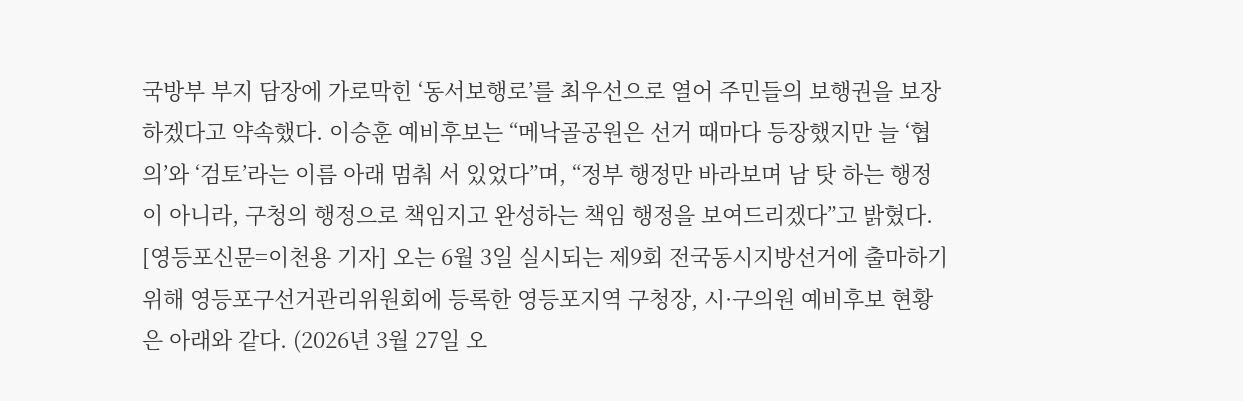국방부 부지 담장에 가로막힌 ‘동서보행로’를 최우선으로 열어 주민들의 보행권을 보장하겠다고 약속했다. 이승훈 예비후보는 “메낙골공원은 선거 때마다 등장했지만 늘 ‘협의’와 ‘검토’라는 이름 아래 멈춰 서 있었다”며, “정부 행정만 바라보며 남 탓 하는 행정이 아니라, 구청의 행정으로 책임지고 완성하는 책임 행정을 보여드리겠다”고 밝혔다.
[영등포신문=이천용 기자] 오는 6월 3일 실시되는 제9회 전국동시지방선거에 출마하기 위해 영등포구선거관리위원회에 등록한 영등포지역 구청장, 시·구의원 예비후보 현황은 아래와 같다. (2026년 3월 27일 오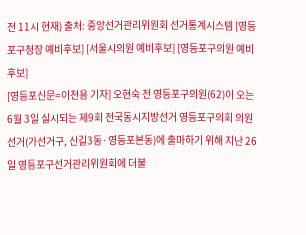전 11시 현재) 출처: 중앙선거관리위원회 선거통계시스템 [영등포구청장 예비후보] [서울시의원 예비후보] [영등포구의원 예비후보]
[영등포신문=이천용 기자] 오현숙 전 영등포구의원(62)이 오는 6월 3일 실시되는 제9회 전국동시지방선거 영등포구의회 의원 선거(가선거구, 신길3동·영등포본동)에 출마하기 위해 지난 26일 영등포구선거관리위원회에 더불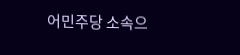어민주당 소속으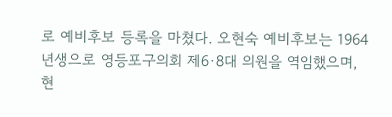로 예비후보 등록을 마쳤다. 오현숙 예비후보는 1964년생으로 영등포구의회 제6·8대 의원을 역임했으며, 현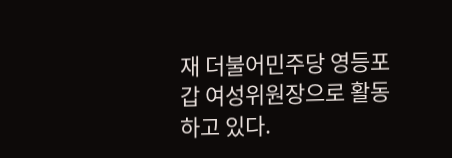재 더불어민주당 영등포갑 여성위원장으로 활동하고 있다.